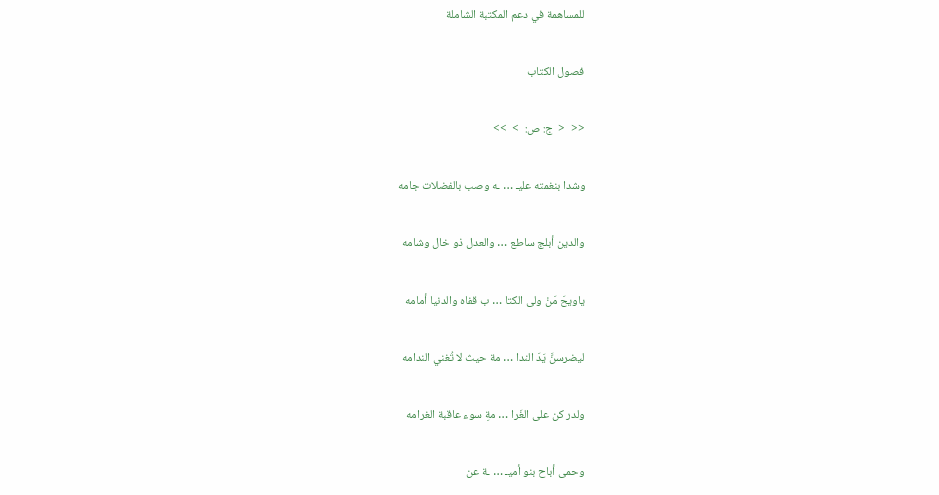للمساهمة في دعم المكتبة الشاملة

فصول الكتاب

<<  <  ج: ص:  >  >>

وشدا بنغمته عليـ … ـه وصب بالفضلات جامه

والدين أبلج ساطع … والعدل ذو خال وشامه

ياويحَ مَنْ ولى الكتا … ب قفاه والدنيا أمامه

ليضرسنَّ يَدَ الندا … مة حيث لا تُغني الندامه

ولدر كن على الغَرا … مةِ سوء عاقبة الغرامه

وحمى أباح بنو أميـ … ـة عن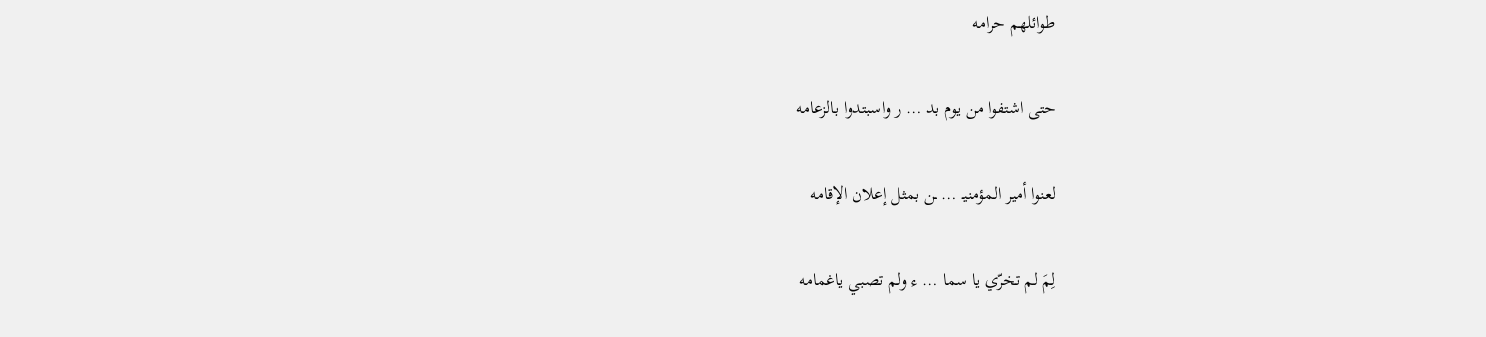طوائلهم حرامه

حتى اشتفوا من يوم بد … ر واسبتدوا بالزعامه

لعنوا أمير المؤمنيـ … ـن بمثل إعلان الإقامه

لِمَ لم تخرّي يا سما … ء ولم تصبي ياغمامه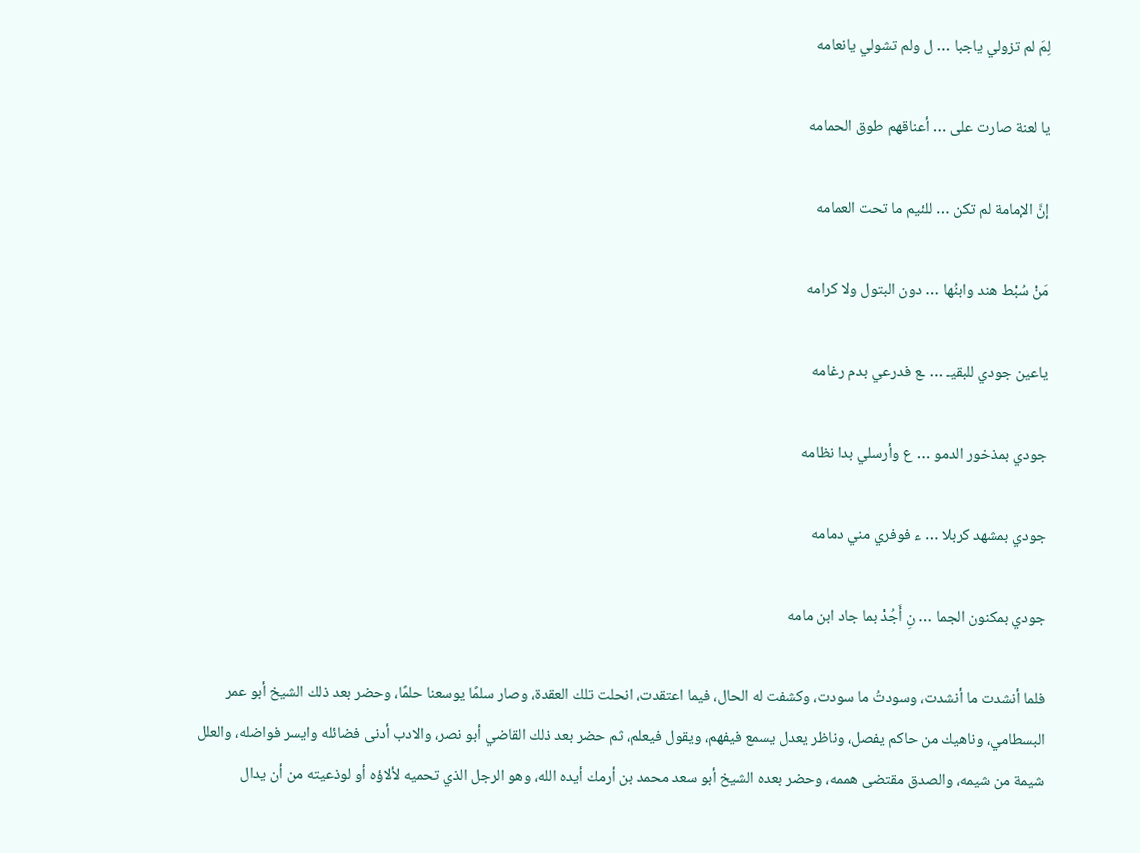لِمَ لم تزولي ياجبا … ل ولم تشولي يانعامه

يا لعنة صارت على … أعناقهم طوق الحمامه

إنَّ الإمامة لم تكن … للئيم ما تحت العمامه

مَنْ سُبْط هند وابنُها … دون البتول ولا كرامه

ياعين جودي للبقيـ … ـع فدرعي بدم رغامه

جودي بمذخور الدمو … ع وأرسلي بدا نظامه

جودي بمشهد كربلا … ء فوفري مني دمامه

جودي بمكنون الجما … نِ أَجُدْ بما جاد ابن مامه

فلما أنشدت ما أنشدت، وسودتُ ما سودت، وكشفت له الحال، فيما اعتقدت، انحلت تلك العقدة، وصار سلمًا يوسعنا حلمًا، وحضر بعد ذلك الشيخ أبو عمر البسطامي، وناهيك من حاكم يفصل، وناظر يعدل يسمع فيفهم، ويقول فيعلم، ثم حضر بعد ذلك القاضي أبو نصر، والادب أدنى فضائله وايسر فواضله، والعلل شيمة من شيمه، والصدق مقتضى هممه، وحضر بعده الشيخ أبو سعد محمد بن أرمك أيده الله، وهو الرجل الذي تحميه لألاؤه أو لوذعيته من أن يدال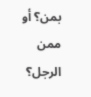بمن؟ أو ممن الرجل؟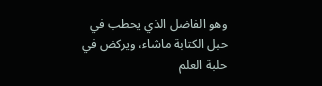وهو الفاضل الذي يحطب في حبل الكتابة ماشاء، ويركض في حلبة العلم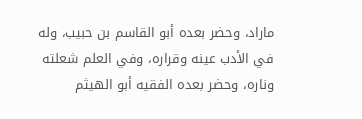ماراد، وحضر بعده أبو القاسم بن حبيب، وله في الأدب عينه وقراره، وفي العلم شعلته وناره، وحضر بعده الفقيه أبو الهيثم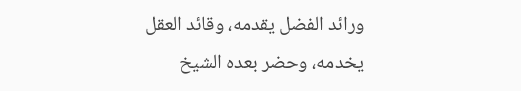ورائد الفضل يقدمه، وقائد العقل يخدمه، وحضر بعده الشيخ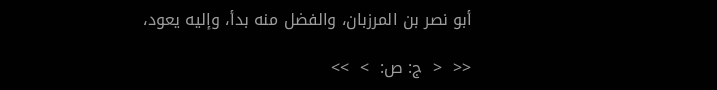أبو نصر بن المرزبان، والفضل منه بدأ، وإليه يعود،

<<  <  ج: ص:  >  >>